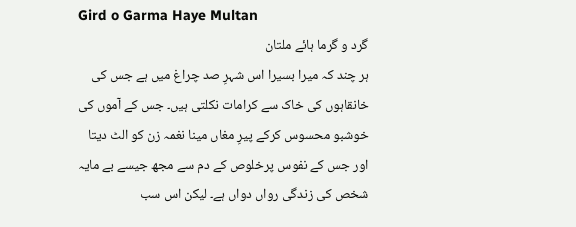Gird o Garma Haye Multan
گرد و گرما ہائے ملتان
ہر چند کہ میرا بسیرا اس شہرِ صد چراغ میں ہے جس کی خانقاہوں کی خاک سے کرامات نکلتی ہیں۔ جس کے آموں کی خوشبو محسوس کرکے پیرِ مغاں مینا نغمہ زن کو الٹ دیتا اور جس کے نفوس پرخلوص کے دم سے مجھ جیسے بے مایہ شخص کی زندگی رواں دواں ہے۔ لیکن اس سب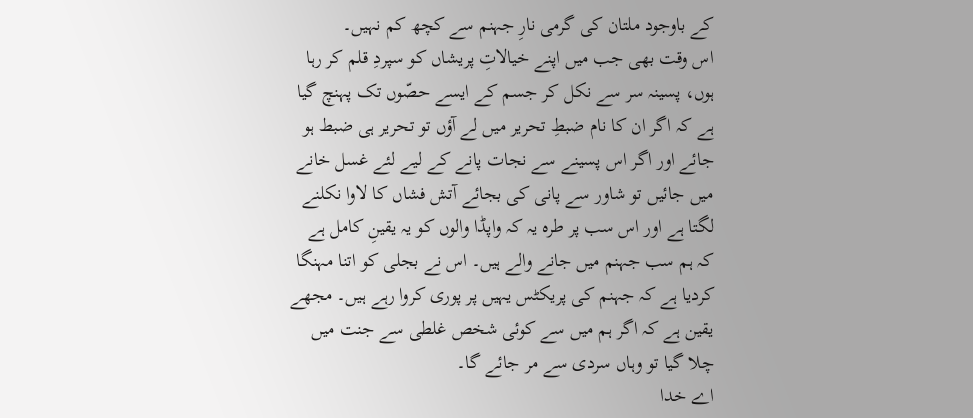کے باوجود ملتان کی گرمی نارِ جہنم سے کچھ کم نہیں۔
اس وقت بھی جب میں اپنے خیالاتِ پریشاں کو سپردِ قلم کر رہا ہوں، پسینہ سر سے نکل کر جسم کے ایسے حصّوں تک پہنچ گیا ہے کہ اگر ان کا نام ضبطِ تحریر میں لے آؤں تو تحریر ہی ضبط ہو جائے اور اگر اس پسینے سے نجات پانے کے لیے لئے غسل خانے میں جائیں تو شاور سے پانی کی بجائے آتش فشاں کا لاوا نکلنے لگتا ہے اور اس سب پر طرہ یہ کہ واپڈا والوں کو یہ یقینِ کامل ہے کہ ہم سب جہنم میں جانے والے ہیں۔ اس نے بجلی کو اتنا مہنگا کردیا ہے کہ جہنم کی پریکٹس یہیں پر پوری کروا رہے ہیں۔ مجھے یقین ہے کہ اگر ہم میں سے کوئی شخص غلطی سے جنت میں چلا گیا تو وہاں سردی سے مر جائے گا۔
اے خدا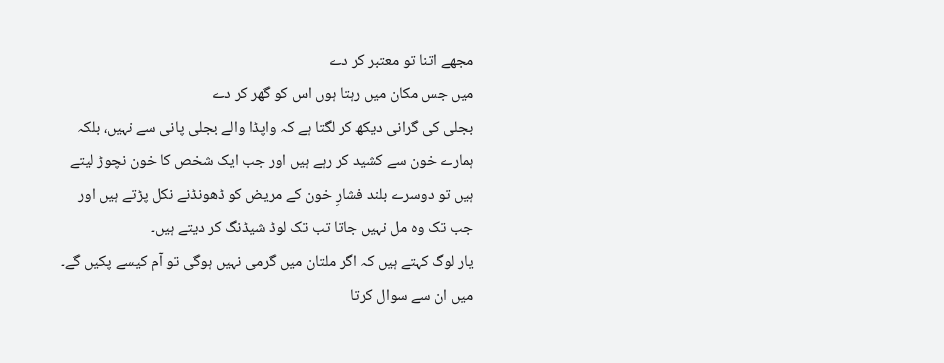مجھے اتنا تو معتبر کر دے
میں جس مکان میں رہتا ہوں اس کو گھر کر دے
بجلی کی گرانی دیکھ کر لگتا ہے کہ واپڈا والے بجلی پانی سے نہیں، بلکہ ہمارے خون سے کشید کر رہے ہیں اور جب ایک شخص کا خون نچوڑ لیتے ہیں تو دوسرے بلند فشارِ خون کے مریض کو ڈھونڈنے نکل پڑتے ہیں اور جب تک وہ مل نہیں جاتا تب تک لوڈ شیڈنگ کر دیتے ہیں۔
یار لوگ کہتے ہیں کہ اگر ملتان میں گرمی نہیں ہوگی تو آم کیسے پکیں گے۔ میں ان سے سوال کرتا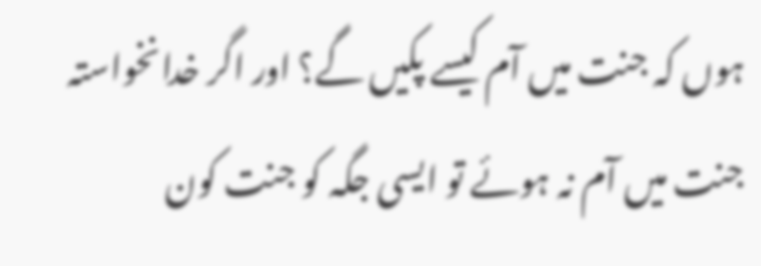ہوں کہ جنت میں آم کیسے پکیں گے؟ اور اگر خدانخواستہ جنت میں آم نہ ہوئے تو ایسی جگہ کو جنت کون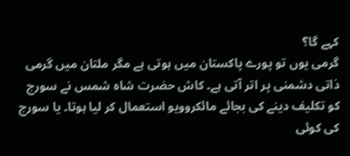کہے گا؟
گرمی یوں تو پورے پاکستان میں ہوتی ہے مگر ملتان میں گرمی ذاتی دشمنی پر اتر آتی ہے۔ کاش حضرت شاہ شمس نے سورج کو تکلیف دینے کی بجائے مائکروویو استعمال کر لیا ہوتا۔ یا سورج کی کوئی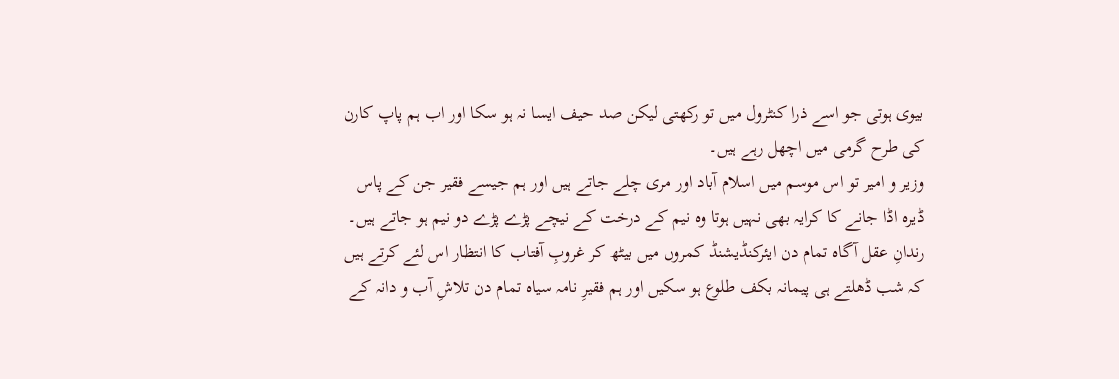بیوی ہوتی جو اسے ذرا کنٹرول میں تو رکھتی لیکن صد حیف ایسا نہ ہو سکا اور اب ہم پاپ کارن کی طرح گرمی میں اچھل رہے ہیں۔
وزیر و امیر تو اس موسم میں اسلام آباد اور مری چلے جاتے ہیں اور ہم جیسے فقیر جن کے پاس ڈیرہ اڈا جانے کا کرایہ بھی نہیں ہوتا وہ نیم کے درخت کے نیچے پڑے پڑے دو نیم ہو جاتے ہیں۔ رندانِ عقل آگاہ تمام دن ایئرکنڈیشنڈ کمروں میں بیٹھ کر غروبِ آفتاب کا انتظار اس لئے کرتے ہیں کہ شب ڈھلتے ہی پیمانہ بکف طلوع ہو سکیں اور ہم فقیرِ نامہ سیاہ تمام دن تلاشِ آب و دانہ کے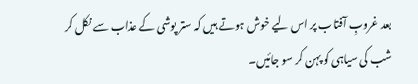بعد غروبِ آفتاب پر اس لیے خوش ہوتے ہیں کہ ستر پوشی کے عذاب سے نکل کر شب کی سیاہی کو پہن کر سو جائیں۔